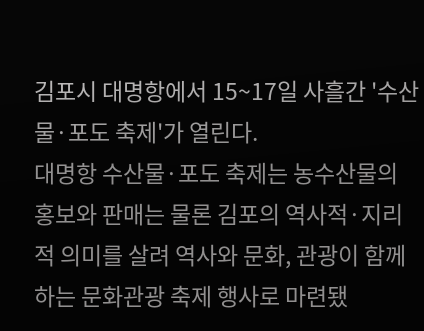김포시 대명항에서 15~17일 사흘간 '수산물·포도 축제'가 열린다.
대명항 수산물·포도 축제는 농수산물의 홍보와 판매는 물론 김포의 역사적·지리적 의미를 살려 역사와 문화, 관광이 함께하는 문화관광 축제 행사로 마련됐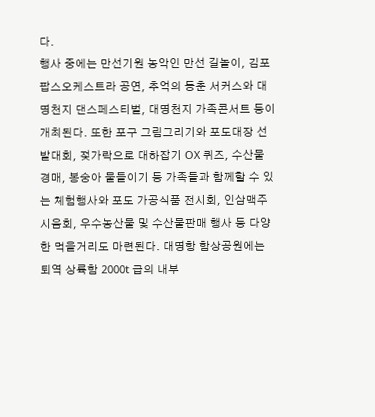다.
행사 중에는 만선기원 농악인 만선 길놀이, 김포팝스오케스트라 공연, 추억의 동춘 서커스와 대명천지 댄스페스티벌, 대명천지 가족콘서트 등이 개최된다. 또한 포구 그림그리기와 포도대장 선발대회, 젖가락으로 대하잡기 OX 퀴즈, 수산물 경매, 봉숭아 물들이기 등 가족들과 함께할 수 있는 체험행사와 포도 가공식품 전시회, 인삼맥주 시음회, 우수농산물 및 수산물판매 행사 등 다양한 먹을거리도 마련된다. 대명항 함상공원에는 퇴역 상륙함 2000t 급의 내부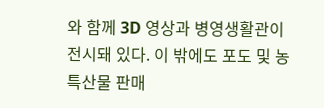와 함께 3D 영상과 병영생활관이 전시돼 있다. 이 밖에도 포도 및 농특산물 판매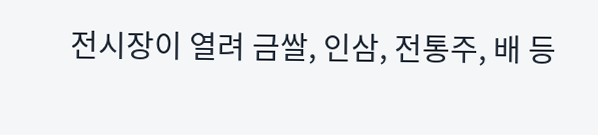전시장이 열려 금쌀, 인삼, 전통주, 배 등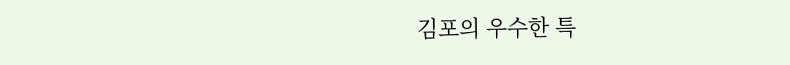김포의 우수한 특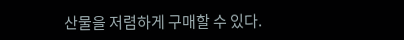산물을 저렴하게 구매할 수 있다.